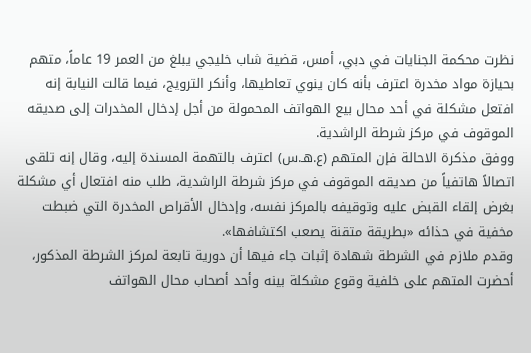نظرت محكمة الجنايات في دبي، أمس، قضية شاب خليجي يبلغ من العمر 19 عاماً، متهم بحيازة مواد مخدرة اعترف بأنه كان ينوي تعاطيها، وأنكر الترويج، فيما قالت النيابة إنه افتعل مشكلة في أحد محال بيع الهواتف المحمولة من أجل إدخال المخدرات إلى صديقه الموقوف في مركز شرطة الراشدية.
ووفق مذكرة الاحالة فإن المتهم (ع.هـ.س) اعترف بالتهمة المسندة إليه، وقال إنه تلقى اتصالاً هاتفياً من صديقه الموقوف في مركز شرطة الراشدية، طلب منه افتعال أي مشكلة بغرض إلقاء القبض عليه وتوقيفه بالمركز نفسه، وإدخال الأقراص المخدرة التي ضبطت مخفية في حذائه «بطريقة متقنة يصعب اكتشافها».
وقدم ملازم في الشرطة شهادة إثبات جاء فيها أن دورية تابعة لمركز الشرطة المذكور، أحضرت المتهم على خلفية وقوع مشكلة بينه وأحد أصحاب محال الهواتف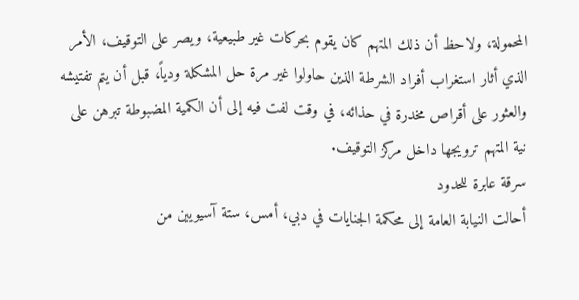المحمولة، ولاحظ أن ذلك المتهم كان يقوم بحركات غير طبيعية، ويصر على التوقيف، الأمر الذي أثار استغراب أفراد الشرطة الذين حاولوا غير مرة حل المشكلة ودياً، قبل أن يتم تفتيشه والعثور على أقراص مخدرة في حذائه، في وقت لفت فيه إلى أن الكمية المضبوطة تبرهن على نية المتهم ترويجها داخل مركز التوقيف.
سرقة عابرة للحدود
أحالت النيابة العامة إلى محكمة الجنايات في دبي، أمس، ستة آسيويين من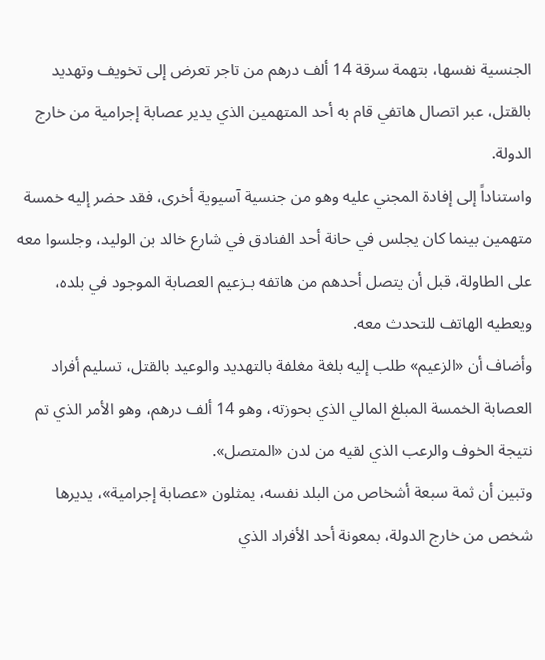الجنسية نفسها، بتهمة سرقة 14 ألف درهم من تاجر تعرض إلى تخويف وتهديد بالقتل، عبر اتصال هاتفي قام به أحد المتهمين الذي يدير عصابة إجرامية من خارج الدولة.
واستناداً إلى إفادة المجني عليه وهو من جنسية آسيوية أخرى، فقد حضر إليه خمسة متهمين بينما كان يجلس في حانة أحد الفنادق في شارع خالد بن الوليد، وجلسوا معه على الطاولة، قبل أن يتصل أحدهم من هاتفه بـزعيم العصابة الموجود في بلده، ويعطيه الهاتف للتحدث معه.
وأضاف أن «الزعيم» طلب إليه بلغة مغلفة بالتهديد والوعيد بالقتل، تسليم أفراد العصابة الخمسة المبلغ المالي الذي بحوزته، وهو 14 ألف درهم، وهو الأمر الذي تم نتيجة الخوف والرعب الذي لقيه من لدن «المتصل».
وتبين أن ثمة سبعة أشخاص من البلد نفسه، يمثلون «عصابة إجرامية»، يديرها شخص من خارج الدولة، بمعونة أحد الأفراد الذي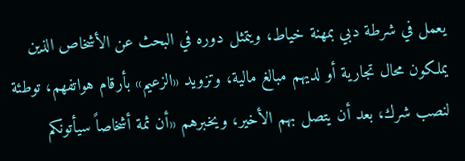يعمل في شرطة دبي بمهنة خياط، ويتمثل دوره في البحث عن الأشخاص الذين يملكون محال تجارية أو لديهم مبالغ مالية، وتزويد «الزعيم» بأرقام هواتفهم، توطئة لنصب شرك، بعد أن يتصل بهم الأخير، ويخبرهم «أن ثمة أشخاصاً سيأتونكم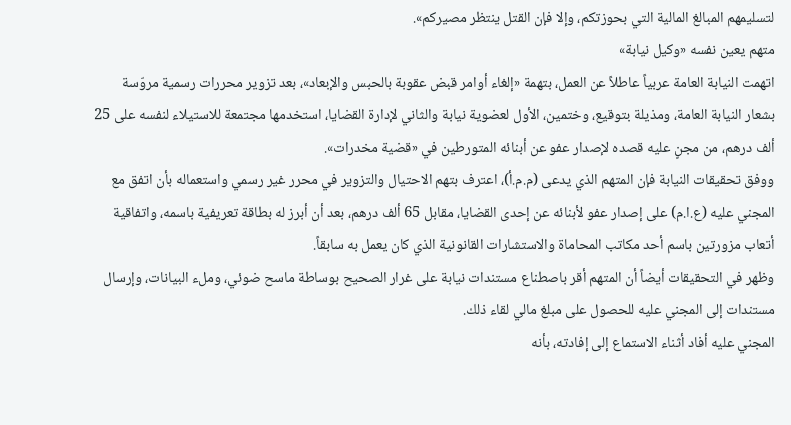لتسليمهم المبالغ المالية التي بحوزتكم، وإلا فإن القتل ينتظر مصيركم».
متهم يعين نفسه «وكيل نيابة»
اتهمت النيابة العامة عربياً عاطلاً عن العمل، بتهمة «إلغاء أوامر قبض عقوبة بالحبس والإبعاد»، بعد تزوير محررات رسمية مروّسة بشعار النيابة العامة، ومذيلة بتوقيع، وختمين، الأول لعضوية نيابة والثاني لإدارة القضايا، استخدمها مجتمعة للاستيلاء لنفسه على 25 ألف درهم، من مجنٍ عليه قصده لإصدار عفو عن أبنائه المتورطين في «قضية مخدرات».
ووفق تحقيقات النيابة فإن المتهم الذي يدعى (م.م.أ)، اعترف بتهم الاحتيال والتزوير في محرر غير رسمي واستعماله بأن اتفق مع المجني عليه (ع.ا.م) على إصدار عفو لأبنائه عن إحدى القضايا، مقابل 65 ألف درهم، بعد أن أبرز له بطاقة تعريفية باسمه، واتفاقية أتعاب مزورتين باسم أحد مكاتب المحاماة والاستشارات القانونية الذي كان يعمل به سابقاً.
وظهر في التحقيقات أيضاً أن المتهم أقر باصطناع مستندات نيابة على غرار الصحيح بوساطة ماسح ضوئي، وملء البيانات، وإرسال مستندات إلى المجني عليه للحصول على مبلغ مالي لقاء ذلك.
المجني عليه أفاد أثناء الاستماع إلى إفادته، بأنه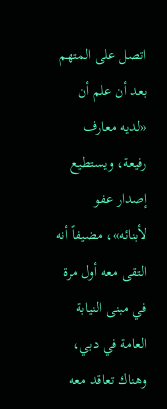اتصل على المتهم بعد أن علم أن «لديه معارف رفيعة، ويستطيع إصدار عفو لأبنائه»، مضيفاً أنه التقى معه أول مرة في مبنى النيابة العامة في دبي، وهناك تعاقد معه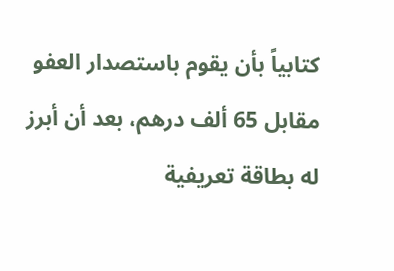كتابياً بأن يقوم باستصدار العفو مقابل 65 ألف درهم، بعد أن أبرز له بطاقة تعريفية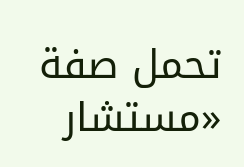تحمل صفة «مستشار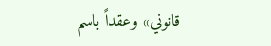قانوني» وعقداً باسم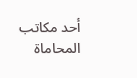أحد مكاتب المحاماة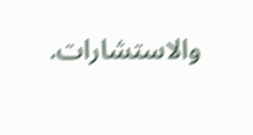والاستشارات.